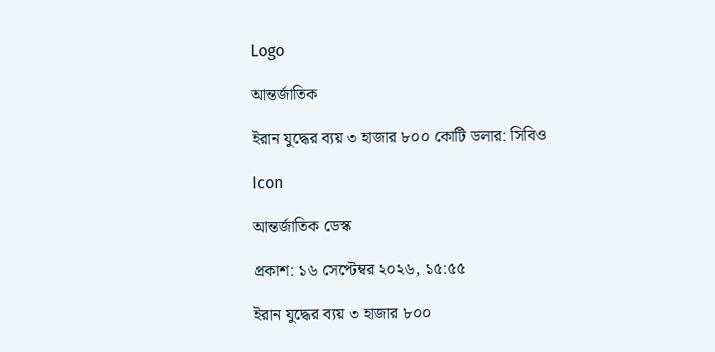Logo

আন্তর্জাতিক

ইরান যুদ্ধের ব্যয় ৩ হাজার ৮০০ কোটি ডলার: সিবিও

Icon

আন্তর্জাতিক ডেস্ক

প্রকাশ: ১৬ সেপ্টেম্বর ২০২৬, ১৫:৫৫

ইরান যুদ্ধের ব্যয় ৩ হাজার ৮০০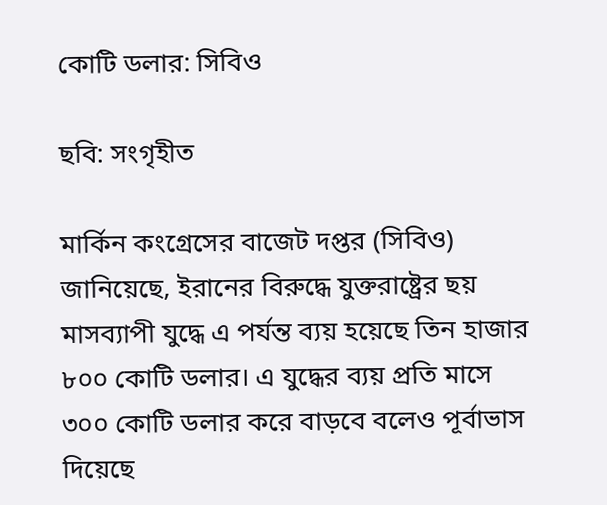কোটি ডলার: সিবিও

ছবি: সংগৃহীত

মার্কিন কংগ্রেসের বাজেট দপ্তর (সিবিও) জানিয়েছে, ইরানের বিরুদ্ধে যুক্তরাষ্ট্রের ছয় মাসব্যাপী যুদ্ধে এ পর্যন্ত ব্যয় হয়েছে তিন হাজার ৮০০ কোটি ডলার। এ যুদ্ধের ব্যয় প্রতি মাসে ৩০০ কোটি ডলার করে বাড়বে বলেও পূর্বাভাস দিয়েছে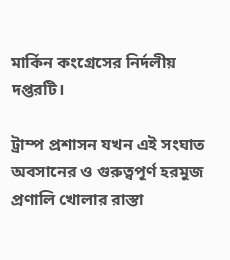মার্কিন কংগ্রেসের নির্দলীয় দপ্তরটি।

ট্রাম্প প্রশাসন যখন এই সংঘাত অবসানের ও গুরুত্বপূর্ণ হরমুজ প্রণালি খোলার রাস্তা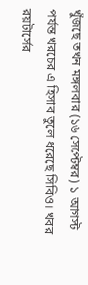খুঁজছে তখন মঙ্গলবার (১৬ সেপ্টেম্বর) ১ আগস্ট পর্যন্ত খরচের এ হিসাব তুলে ধরেছে সিবিও। খবর রয়টার্সের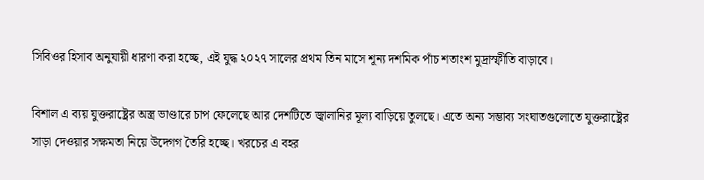সিবিওর হিসাব অনুযায়ী ধারণা করা হচ্ছে, এই যুদ্ধ ২০২৭ সালের প্রথম তিন মাসে শূন্য দশমিক পাঁচ শতাংশ মুদ্রাস্ফীতি বাড়াবে।

বিশাল এ ব্যয় যুক্তরাষ্ট্রের অস্ত্র ভাণ্ডারে চাপ ফেলেছে আর দেশটিতে জ্বালানির মূল্য বাড়িয়ে তুলছে। এতে অন্য সম্ভাব্য সংঘাতগুলোতে যুক্তরাষ্ট্রের সাড়া দেওয়ার সক্ষমতা নিয়ে উদ্গেগ তৈরি হচ্ছে। খরচের এ বহর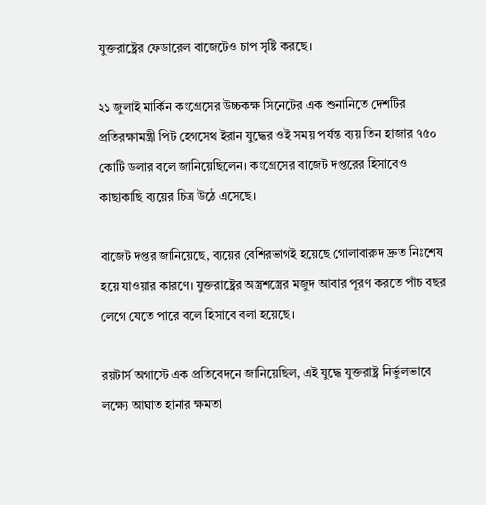যুক্তরাষ্ট্রের ফেডারেল বাজেটেও চাপ সৃষ্টি করছে।

২১ জুলাই মার্কিন কংগ্রেসের উচ্চকক্ষ সিনেটের এক শুনানিতে দেশটির প্রতিরক্ষামন্ত্রী পিট হেগসেথ ইরান যুদ্ধের ওই সময় পর্যন্ত ব্যয় তিন হাজার ৭৫০ কোটি ডলার বলে জানিয়েছিলেন। কংগ্রেসের বাজেট দপ্তরের হিসাবেও কাছাকাছি ব্যয়ের চিত্র উঠে এসেছে।

বাজেট দপ্তর জানিয়েছে, ব্যয়ের বেশিরভাগই হয়েছে গোলাবারুদ দ্রুত নিঃশেষ হয়ে যাওয়ার কারণে। যুক্তরাষ্ট্রের অস্ত্রশস্ত্রের মজুদ আবার পূরণ করতে পাঁচ বছর লেগে যেতে পারে বলে হিসাবে বলা হয়েছে।

রয়টার্স অগাস্টে এক প্রতিবেদনে জানিয়েছিল, এই যুদ্ধে যুক্তরাষ্ট্র নির্ভুলভাবে লক্ষ্যে আঘাত হানার ক্ষমতা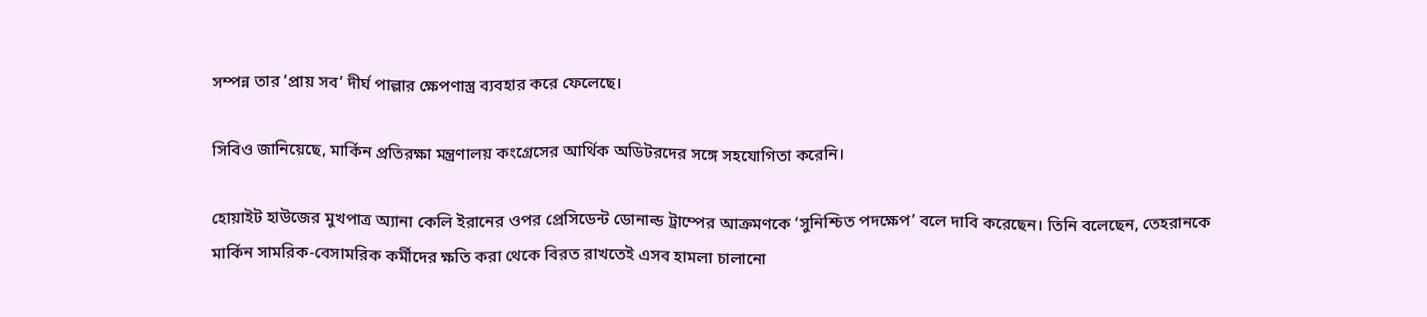সম্পন্ন তার ‘প্রায় সব’ দীর্ঘ পাল্লার ক্ষেপণাস্ত্র ব্যবহার করে ফেলেছে।

সিবিও জানিয়েছে, মার্কিন প্রতিরক্ষা মন্ত্রণালয় কংগ্রেসের আর্থিক অডিটরদের সঙ্গে সহযোগিতা করেনি।

হোয়াইট হাউজের মুখপাত্র অ্যানা কেলি ইরানের ওপর প্রেসিডেন্ট ডোনাল্ড ট্রাম্পের আক্রমণকে ‘সুনিশ্চিত পদক্ষেপ’ বলে দাবি করেছেন। তিনি বলেছেন, তেহরানকে মার্কিন সামরিক-বেসামরিক কর্মীদের ক্ষতি করা থেকে বিরত রাখতেই এসব হামলা চালানো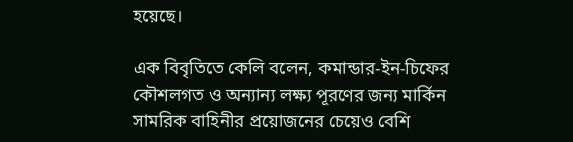হয়েছে।

এক বিবৃতিতে কেলি বলেন, কমান্ডার-ইন-চিফের কৌশলগত ও অন্যান্য লক্ষ্য পূরণের জন্য মার্কিন সামরিক বাহিনীর প্রয়োজনের চেয়েও বেশি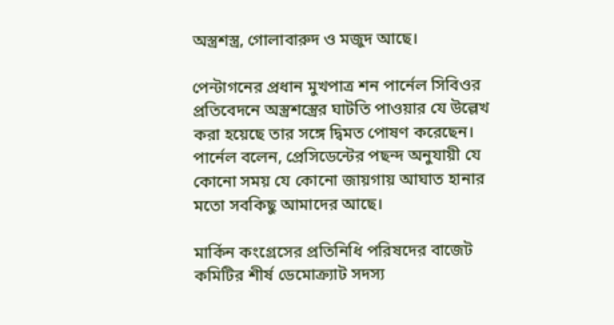অস্ত্রশস্ত্র, গোলাবারুদ ও মজুদ আছে।

পেন্টাগনের প্রধান মুখপাত্র শন পার্নেল সিবিওর প্রতিবেদনে অস্ত্রশস্ত্রের ঘাটতি পাওয়ার যে উল্লেখ করা হয়েছে তার সঙ্গে দ্বিমত পোষণ করেছেন। পার্নেল বলেন, প্রেসিডেন্টের পছন্দ অনুযায়ী যে কোনো সময় যে কোনো জায়গায় আঘাত হানার মতো সবকিছু আমাদের আছে।

মার্কিন কংগ্রেসের প্রতিনিধি পরিষদের বাজেট কমিটির শীর্ষ ডেমোক্র্যাট সদস্য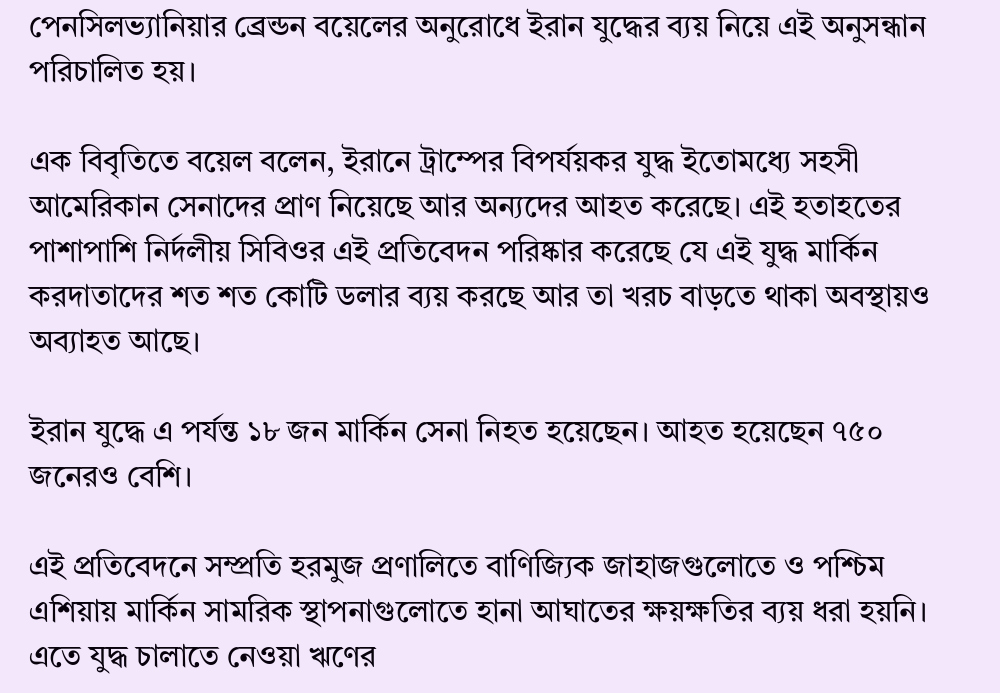পেনসিলভ্যানিয়ার ব্রেন্ডন বয়েলের অনুরোধে ইরান যুদ্ধের ব্যয় নিয়ে এই অনুসন্ধান পরিচালিত হয়।

এক বিবৃতিতে বয়েল বলেন, ইরানে ট্রাম্পের বিপর্যয়কর যুদ্ধ ইতোমধ্যে সহসী আমেরিকান সেনাদের প্রাণ নিয়েছে আর অন্যদের আহত করেছে। এই হতাহতের পাশাপাশি নির্দলীয় সিবিওর এই প্রতিবেদন পরিষ্কার করেছে যে এই যুদ্ধ মার্কিন করদাতাদের শত শত কোটি ডলার ব্যয় করছে আর তা খরচ বাড়তে থাকা অবস্থায়ও অব্যাহত আছে।

ইরান যুদ্ধে এ পর্যন্ত ১৮ জন মার্কিন সেনা নিহত হয়েছেন। আহত হয়েছেন ৭৫০ জনেরও বেশি।

এই প্রতিবেদনে সম্প্রতি হরমুজ প্রণালিতে বাণিজ্যিক জাহাজগুলোতে ও পশ্চিম এশিয়ায় মার্কিন সামরিক স্থাপনাগুলোতে হানা আঘাতের ক্ষয়ক্ষতির ব্যয় ধরা হয়নি। এতে যুদ্ধ চালাতে নেওয়া ঋণের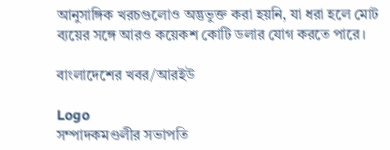আনুসাঙ্গিক খরচগুলোও অন্তুভুক্ত করা হয়নি, যা ধরা হলে মোট ব্যয়ের সঙ্গে আরও কয়েকশ কোটি ডলার যোগ করতে পারে।

বাংলাদেশের খবর/আরইউ

Logo
সম্পাদকমণ্ডলীর সভাপতি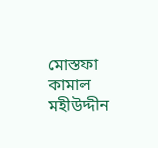মোস্তফা কামাল মহীউদ্দীন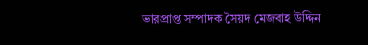ভারপ্রাপ্ত সম্পাদক সৈয়দ মেজবাহ উদ্দিন